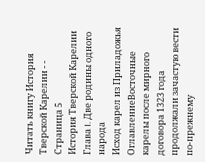Читать книгу История Тверской Карелии - - Страница 5
История Тверской Карелии
Глава Ι. Две родины одного народа
Исход карел из Приладожья
ОглавлениеВосточные карелы после мирного договора 1323 года продолжали зачастую вести по-прежнему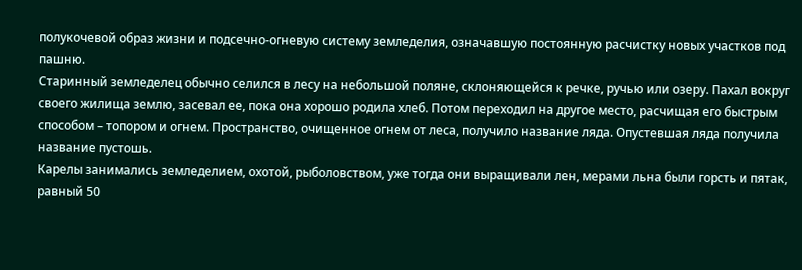полукочевой образ жизни и подсечно-огневую систему земледелия, означавшую постоянную расчистку новых участков под пашню.
Старинный земледелец обычно селился в лесу на небольшой поляне, склоняющейся к речке, ручью или озеру. Пахал вокруг своего жилища землю, засевал ее, пока она хорошо родила хлеб. Потом переходил на другое место, расчищая его быстрым способом – топором и огнем. Пространство, очищенное огнем от леса, получило название ляда. Опустевшая ляда получила название пустошь.
Карелы занимались земледелием, охотой, рыболовством, уже тогда они выращивали лен, мерами льна были горсть и пятак, равный 50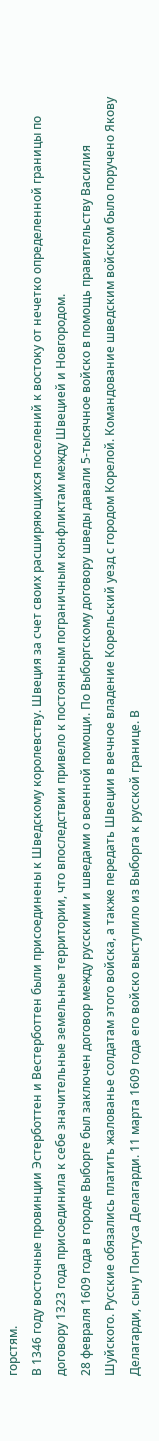горстям.
В 1346 году восточные провинции Эстерботтен и Вестерботтен были присоединены к Шведскому королевству. Швеция за счет своих расширяющихся поселений к востоку от нечетко определенной границы по договору 1323 года присоединила к себе значительные земельные территории, что впоследствии привело к постоянным пограничным конфликтам между Швецией и Новгородом.
28 февраля 1609 года в городе Выборге был заключен договор между русскими и шведами о военной помощи. По Выборгскому договору шведы давали 5-тысячное войско в помощь правительству Василия Шуйского. Русские обязались платить жалованье солдатам этого войска, а также передать Швеции в вечное владение Корельский уезд с городом Корелой. Командование шведским войском было поручено Якову Делагарди, сыну Понтуса Делагарди. 11 марта 1609 года его войско выступило из Выборга к русской границе. В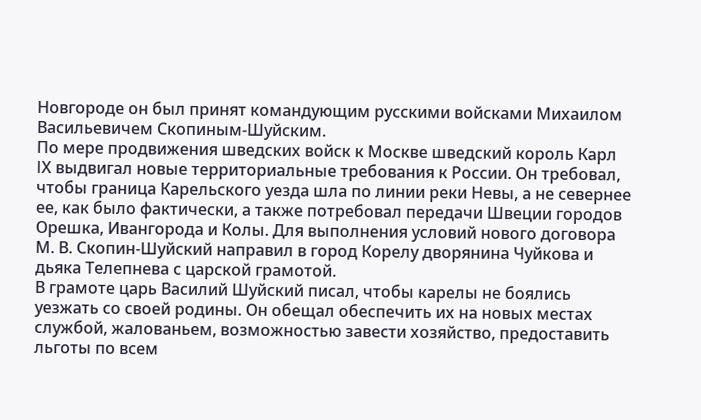Новгороде он был принят командующим русскими войсками Михаилом Васильевичем Скопиным-Шуйским.
По мере продвижения шведских войск к Москве шведский король Карл ΙХ выдвигал новые территориальные требования к России. Он требовал, чтобы граница Карельского уезда шла по линии реки Невы, а не севернее ее, как было фактически, а также потребовал передачи Швеции городов Орешка, Ивангорода и Колы. Для выполнения условий нового договора М. В. Скопин-Шуйский направил в город Корелу дворянина Чуйкова и дьяка Телепнева с царской грамотой.
В грамоте царь Василий Шуйский писал, чтобы карелы не боялись уезжать со своей родины. Он обещал обеспечить их на новых местах службой, жалованьем, возможностью завести хозяйство, предоставить льготы по всем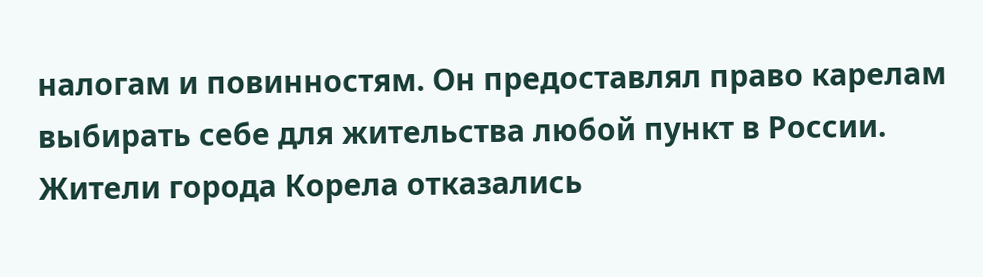налогам и повинностям. Он предоставлял право карелам выбирать себе для жительства любой пункт в России.
Жители города Корела отказались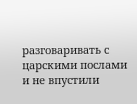разговаривать с царскими послами и не впустили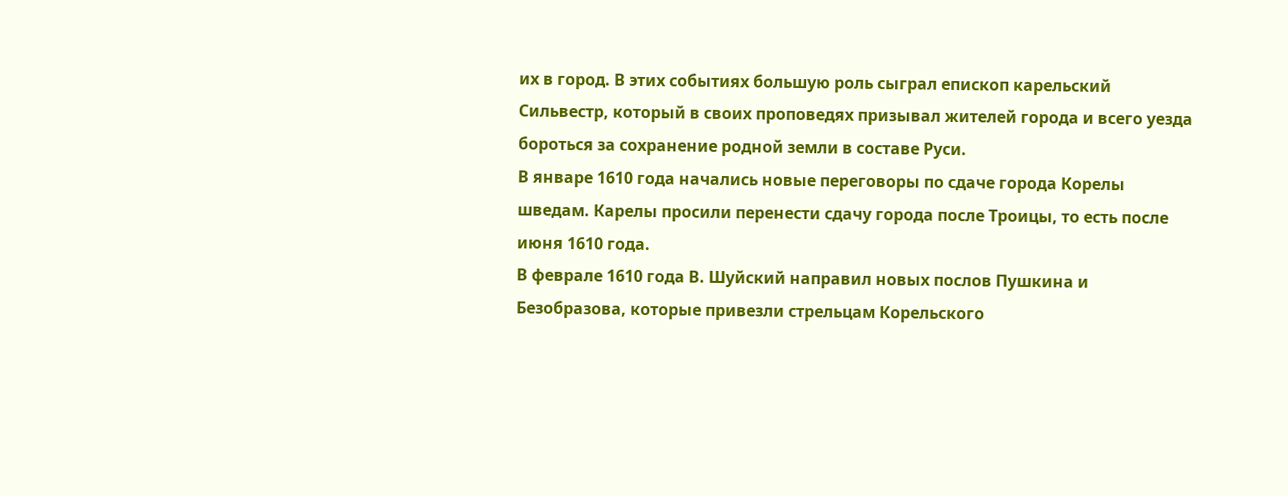их в город. В этих событиях большую роль сыграл епископ карельский Сильвестр, который в своих проповедях призывал жителей города и всего уезда бороться за сохранение родной земли в составе Руси.
В январе 1610 года начались новые переговоры по сдаче города Корелы шведам. Карелы просили перенести сдачу города после Троицы, то есть после июня 1610 года.
В феврале 1610 года В. Шуйский направил новых послов Пушкина и Безобразова, которые привезли стрельцам Корельского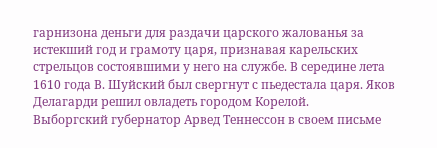гарнизона деньги для раздачи царского жалованья за истекший год и грамоту царя, признавая карельских стрельцов состоявшими у него на службе. В середине лета 1610 года В. Шуйский был свергнут с пьедестала царя. Яков Делагарди решил овладеть городом Корелой.
Выборгский губернатор Арвед Теннессон в своем письме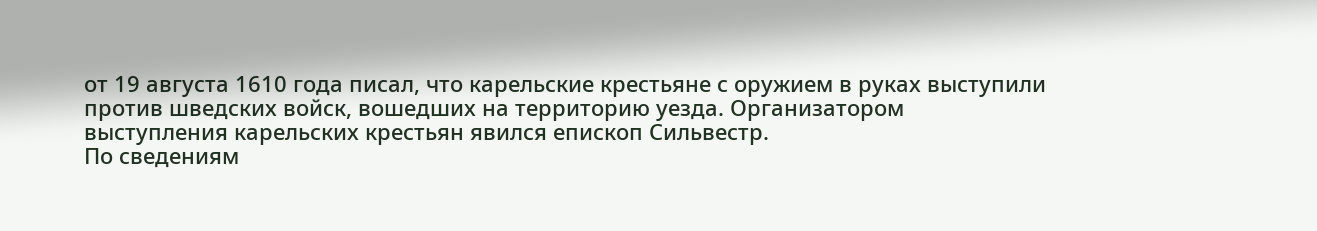от 19 августа 1610 года писал, что карельские крестьяне с оружием в руках выступили против шведских войск, вошедших на территорию уезда. Организатором выступления карельских крестьян явился епископ Сильвестр.
По сведениям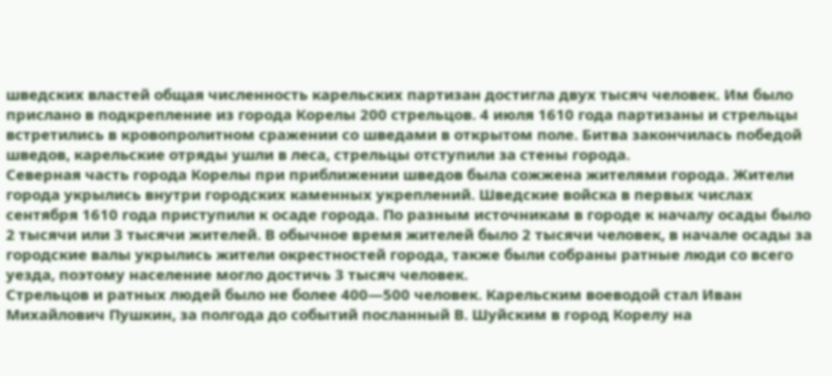шведских властей общая численность карельских партизан достигла двух тысяч человек. Им было прислано в подкрепление из города Корелы 200 стрельцов. 4 июля 1610 года партизаны и стрельцы встретились в кровопролитном сражении со шведами в открытом поле. Битва закончилась победой шведов, карельские отряды ушли в леса, стрельцы отступили за стены города.
Северная часть города Корелы при приближении шведов была сожжена жителями города. Жители города укрылись внутри городских каменных укреплений. Шведские войска в первых числах сентября 1610 года приступили к осаде города. По разным источникам в городе к началу осады было 2 тысячи или 3 тысячи жителей. В обычное время жителей было 2 тысячи человек, в начале осады за городские валы укрылись жители окрестностей города, также были собраны ратные люди со всего уезда, поэтому население могло достичь 3 тысяч человек.
Стрельцов и ратных людей было не более 400—500 человек. Карельским воеводой стал Иван Михайлович Пушкин, за полгода до событий посланный В. Шуйским в город Корелу на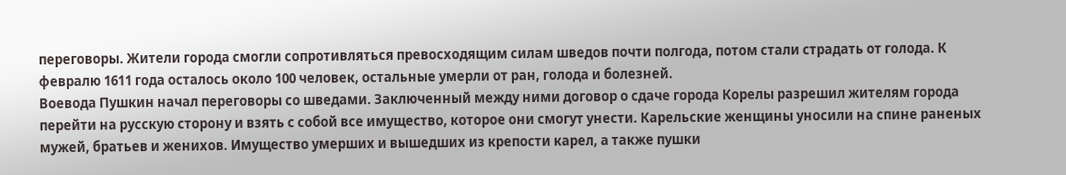переговоры. Жители города смогли сопротивляться превосходящим силам шведов почти полгода, потом стали страдать от голода. К февралю 1611 года осталось около 100 человек, остальные умерли от ран, голода и болезней.
Воевода Пушкин начал переговоры со шведами. Заключенный между ними договор о сдаче города Корелы разрешил жителям города перейти на русскую сторону и взять с собой все имущество, которое они смогут унести. Карельские женщины уносили на спине раненых мужей, братьев и женихов. Имущество умерших и вышедших из крепости карел, а также пушки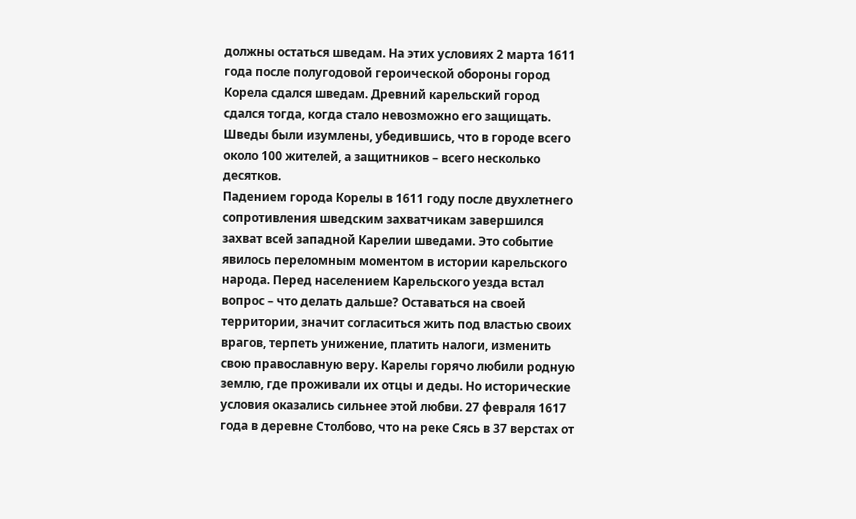должны остаться шведам. На этих условиях 2 марта 1611 года после полугодовой героической обороны город Корела сдался шведам. Древний карельский город сдался тогда, когда стало невозможно его защищать. Шведы были изумлены, убедившись, что в городе всего около 100 жителей, а защитников – всего несколько десятков.
Падением города Корелы в 1611 году после двухлетнего сопротивления шведским захватчикам завершился захват всей западной Карелии шведами. Это событие явилось переломным моментом в истории карельского народа. Перед населением Карельского уезда встал вопрос – что делать дальше? Оставаться на своей территории, значит согласиться жить под властью своих врагов, терпеть унижение, платить налоги, изменить свою православную веру. Карелы горячо любили родную землю, где проживали их отцы и деды. Но исторические условия оказались сильнее этой любви. 27 февраля 1617 года в деревне Столбово, что на реке Сясь в 37 верстах от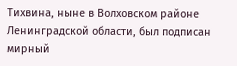Тихвина, ныне в Волховском районе Ленинградской области, был подписан мирный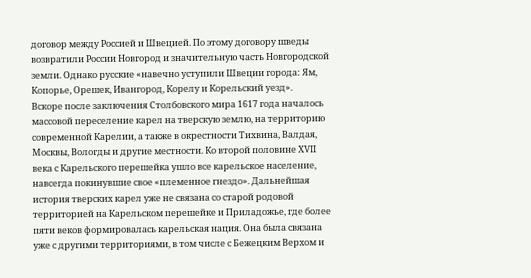договор между Россией и Швецией. По этому договору шведы возвратили России Новгород и значительную часть Новгородской земли. Однако русские «навечно уступили Швеции города: Ям, Копорье, Орешек, Ивангород, Корелу и Корельский уезд».
Вскоре после заключения Столбовского мира 1617 года началось массовой переселение карел на тверскую землю, на территорию современной Карелии, а также в окрестности Тихвина, Валдая, Москвы, Вологды и другие местности. Ко второй половине ХVΙΙ века с Карельского перешейка ушло все карельское население, навсегда покинувшие свое «племенное гнездо». Дальнейшая история тверских карел уже не связана со старой родовой территорией на Карельском перешейке и Приладожье, где более пяти веков формировалась карельская нация. Она была связана уже с другими территориями, в том числе с Бежецким Верхом и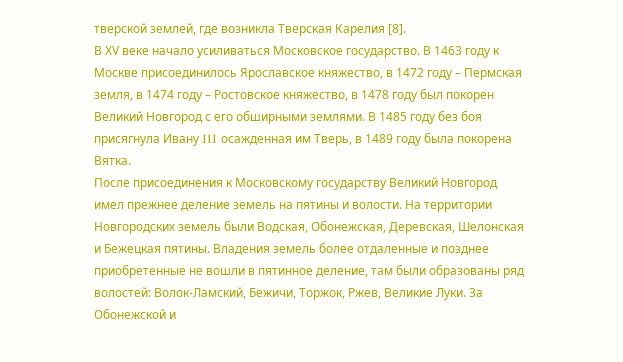тверской землей, где возникла Тверская Карелия [8].
В XV веке начало усиливаться Московское государство. В 1463 году к Москве присоединилось Ярославское княжество, в 1472 году – Пермская земля, в 1474 году – Ростовское княжество, в 1478 году был покорен Великий Новгород с его обширными землями. В 1485 году без боя присягнула Ивану IIΙ осажденная им Тверь, в 1489 году была покорена Вятка.
После присоединения к Московскому государству Великий Новгород имел прежнее деление земель на пятины и волости. На территории Новгородских земель были Водская, Обонежская, Деревская, Шелонская и Бежецкая пятины. Владения земель более отдаленные и позднее приобретенные не вошли в пятинное деление, там были образованы ряд волостей: Волок-Ламский, Бежичи, Торжок, Ржев, Великие Луки. За Обонежской и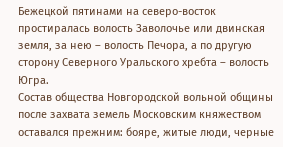Бежецкой пятинами на северо-восток простиралась волость Заволочье или двинская земля, за нею – волость Печора, а по другую сторону Северного Уральского хребта – волость Югра.
Состав общества Новгородской вольной общины после захвата земель Московским княжеством оставался прежним: бояре, житые люди, черные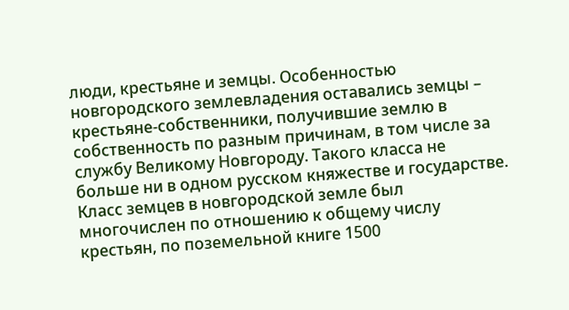люди, крестьяне и земцы. Особенностью новгородского землевладения оставались земцы – крестьяне-собственники, получившие землю в собственность по разным причинам, в том числе за службу Великому Новгороду. Такого класса не больше ни в одном русском княжестве и государстве.
Класс земцев в новгородской земле был многочислен по отношению к общему числу крестьян, по поземельной книге 1500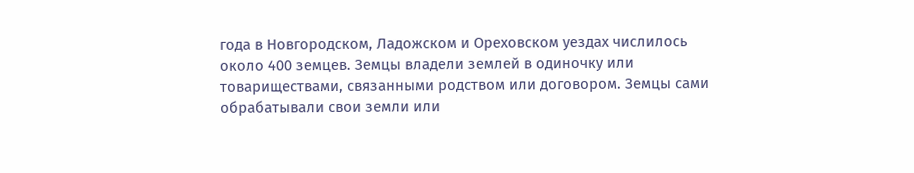года в Новгородском, Ладожском и Ореховском уездах числилось около 400 земцев. Земцы владели землей в одиночку или товариществами, связанными родством или договором. Земцы сами обрабатывали свои земли или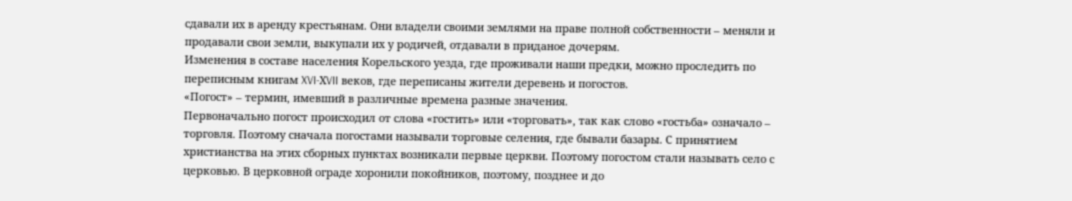сдавали их в аренду крестьянам. Они владели своими землями на праве полной собственности – меняли и продавали свои земли, выкупали их у родичей, отдавали в приданое дочерям.
Изменения в составе населения Корельского уезда, где проживали наши предки, можно проследить по переписным книгам XVI-ХVII веков, где переписаны жители деревень и погостов.
«Погост» – термин, имевший в различные времена разные значения.
Первоначально погост происходил от слова «гостить» или «торговать», так как слово «гостьба» означало – торговля. Поэтому сначала погостами называли торговые селения, где бывали базары. С принятием христианства на этих сборных пунктах возникали первые церкви. Поэтому погостом стали называть село с церковью. В церковной ограде хоронили покойников, поэтому, позднее и до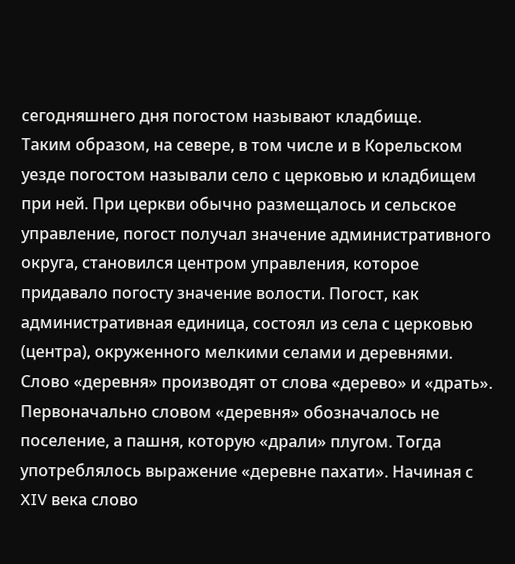сегодняшнего дня погостом называют кладбище.
Таким образом, на севере, в том числе и в Корельском уезде погостом называли село с церковью и кладбищем при ней. При церкви обычно размещалось и сельское управление, погост получал значение административного округа, становился центром управления, которое придавало погосту значение волости. Погост, как административная единица, состоял из села с церковью (центра), окруженного мелкими селами и деревнями.
Слово «деревня» производят от слова «дерево» и «драть». Первоначально словом «деревня» обозначалось не поселение, а пашня, которую «драли» плугом. Тогда употреблялось выражение «деревне пахати». Начиная с XIV века слово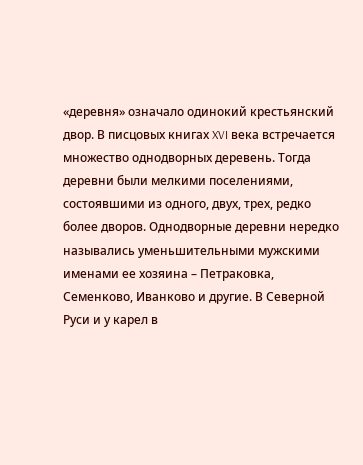«деревня» означало одинокий крестьянский двор. В писцовых книгах XVI века встречается множество однодворных деревень. Тогда деревни были мелкими поселениями, состоявшими из одного, двух, трех, редко более дворов. Однодворные деревни нередко назывались уменьшительными мужскими именами ее хозяина – Петраковка, Семенково, Иванково и другие. В Северной Руси и у карел в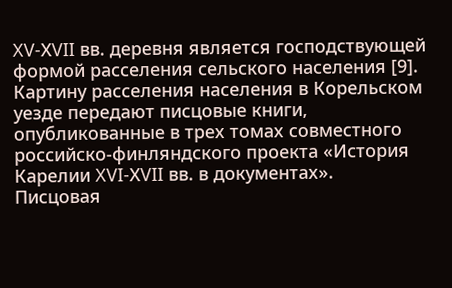XV-ХVII вв. деревня является господствующей формой расселения сельского населения [9].
Картину расселения населения в Корельском уезде передают писцовые книги, опубликованные в трех томах совместного российско-финляндского проекта «История Карелии XVI-ХVII вв. в документах».
Писцовая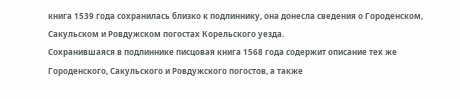книга 1539 года сохранилась близко к подлиннику, она донесла сведения о Городенском, Сакульском и Ровдужском погостах Корельского уезда.
Сохранившаяся в подлиннике писцовая книга 1568 года содержит описание тех же Городенского, Сакульского и Ровдужского погостов, а также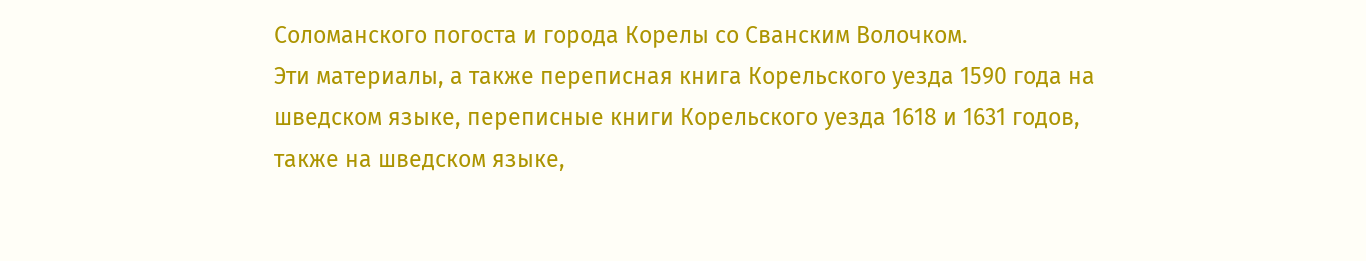Соломанского погоста и города Корелы со Сванским Волочком.
Эти материалы, а также переписная книга Корельского уезда 1590 года на шведском языке, переписные книги Корельского уезда 1618 и 1631 годов, также на шведском языке,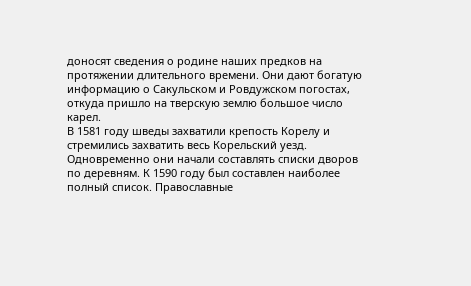доносят сведения о родине наших предков на протяжении длительного времени. Они дают богатую информацию о Сакульском и Ровдужском погостах, откуда пришло на тверскую землю большое число карел.
В 1581 году шведы захватили крепость Корелу и стремились захватить весь Корельский уезд. Одновременно они начали составлять списки дворов по деревням. К 1590 году был составлен наиболее полный список. Православные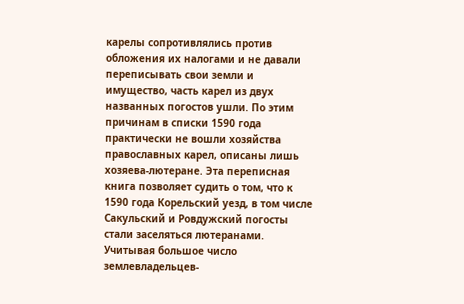карелы сопротивлялись против обложения их налогами и не давали переписывать свои земли и имущество, часть карел из двух названных погостов ушли. По этим причинам в списки 1590 года практически не вошли хозяйства православных карел, описаны лишь хозяева-лютеране. Эта переписная книга позволяет судить о том, что к 1590 года Корельский уезд, в том числе Сакульский и Ровдужский погосты стали заселяться лютеранами. Учитывая большое число землевладельцев-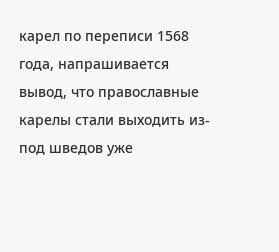карел по переписи 1568 года, напрашивается вывод, что православные карелы стали выходить из-под шведов уже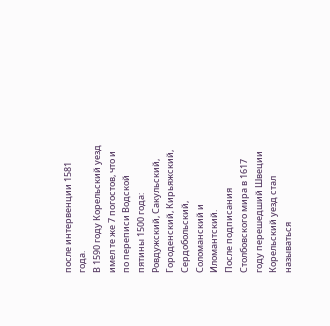после интервенции 1581 года.
В 1590 году Корельский уезд имел те же 7 погостов, что и по переписи Водской пятины 1500 года: Ровдужский, Сакульский, Городенский, Кирьяжский, Сердобольский, Соломанский и Иломантский.
После подписания Столбовского мира в 1617 году перешедший Швеции Корельский уезд стал называться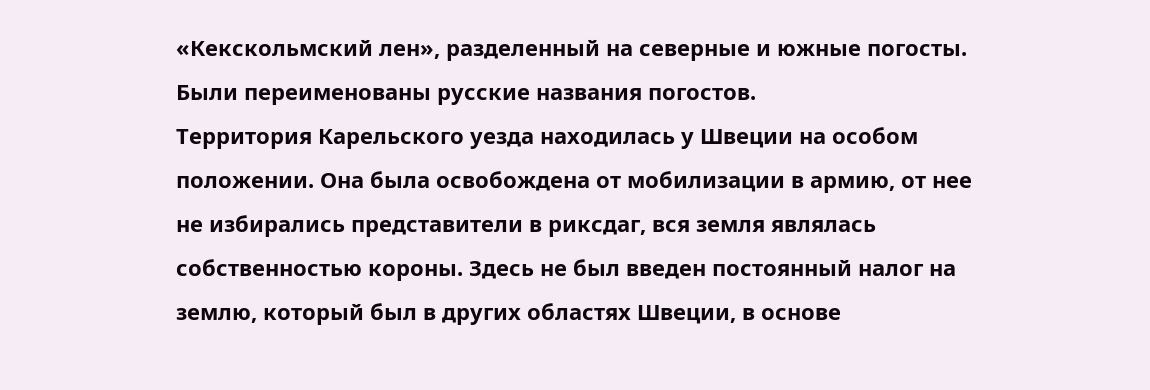«Кекскольмский лен», разделенный на северные и южные погосты. Были переименованы русские названия погостов.
Территория Карельского уезда находилась у Швеции на особом положении. Она была освобождена от мобилизации в армию, от нее не избирались представители в риксдаг, вся земля являлась собственностью короны. Здесь не был введен постоянный налог на землю, который был в других областях Швеции, в основе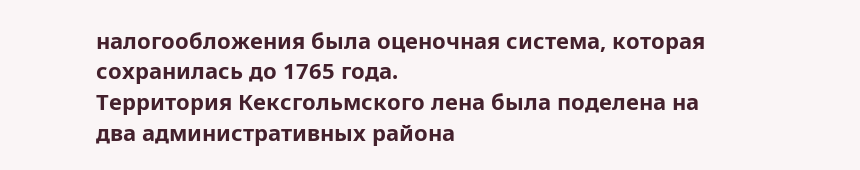налогообложения была оценочная система, которая сохранилась до 1765 года.
Территория Кексгольмского лена была поделена на два административных района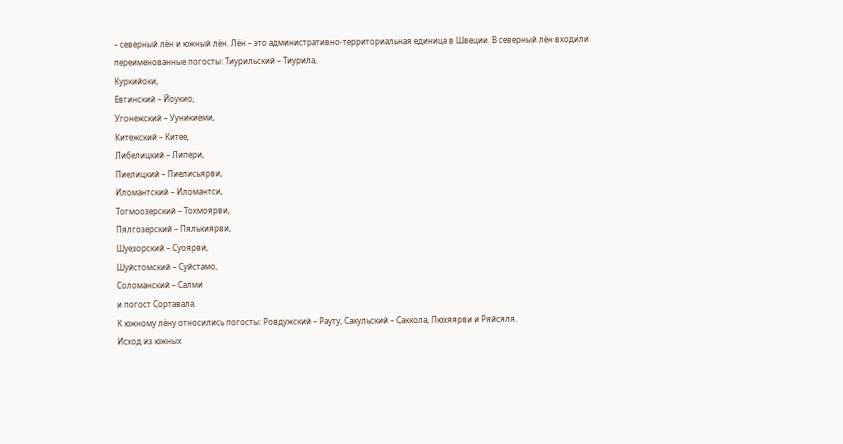– северный лён и южный лён. Лён – это административно-территориальная единица в Швеции. В северный лён входили переименованные погосты: Тиурильский – Тиурила,
Куркийоки,
Евгинский – Йоукио,
Угонежский – Ууникиеми,
Китежский – Китее,
Либелицкий – Липери,
Пиелицкий – Пиелисьярви,
Иломантский – Иломантси,
Тогмоозерский – Тохмоярви,
Пялгозерский – Пялькиярви,
Шуезорский – Суоярви,
Шуйстомский – Суйстамо,
Соломанский – Салми
и погост Сортавала.
К южному лёну относились погосты: Ровдужский – Рауту, Сакульский – Саккола, Пюхяярви и Ряйсяля.
Исход из южных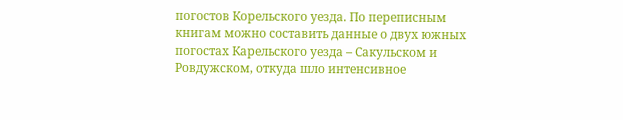погостов Корельского уезда. По переписным книгам можно составить данные о двух южных погостах Карельского уезда – Сакульском и Ровдужском, откуда шло интенсивное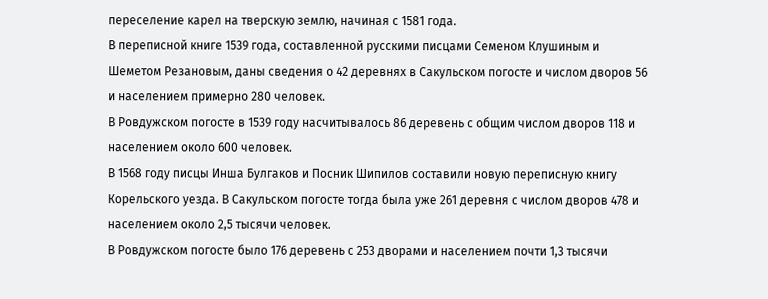переселение карел на тверскую землю, начиная с 1581 года.
В переписной книге 1539 года, составленной русскими писцами Семеном Клушиным и Шеметом Резановым, даны сведения о 42 деревнях в Сакульском погосте и числом дворов 56 и населением примерно 280 человек.
В Ровдужском погосте в 1539 году насчитывалось 86 деревень с общим числом дворов 118 и населением около 600 человек.
В 1568 году писцы Инша Булгаков и Посник Шипилов составили новую переписную книгу Корельского уезда. В Сакульском погосте тогда была уже 261 деревня с числом дворов 478 и населением около 2,5 тысячи человек.
В Ровдужском погосте было 176 деревень с 253 дворами и населением почти 1,3 тысячи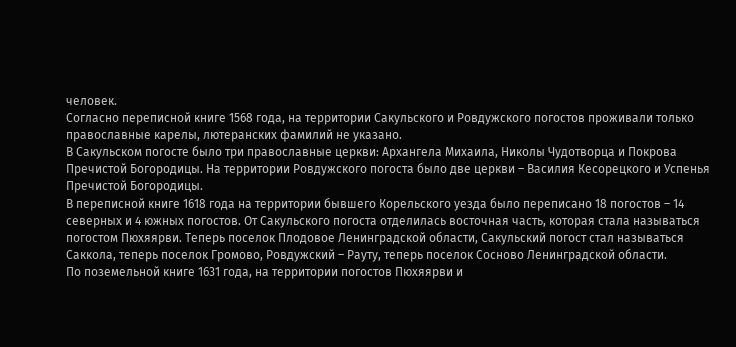человек.
Согласно переписной книге 1568 года, на территории Сакульского и Ровдужского погостов проживали только православные карелы, лютеранских фамилий не указано.
В Сакульском погосте было три православные церкви: Архангела Михаила, Николы Чудотворца и Покрова Пречистой Богородицы. На территории Ровдужского погоста было две церкви – Василия Кесорецкого и Успенья Пречистой Богородицы.
В переписной книге 1618 года на территории бывшего Корельского уезда было переписано 18 погостов – 14 северных и 4 южных погостов. От Сакульского погоста отделилась восточная часть, которая стала называться погостом Пюхяярви. Теперь поселок Плодовое Ленинградской области, Сакульский погост стал называться Саккола, теперь поселок Громово, Ровдужский – Рауту, теперь поселок Сосново Ленинградской области.
По поземельной книге 1631 года, на территории погостов Пюхяярви и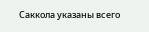Саккола указаны всего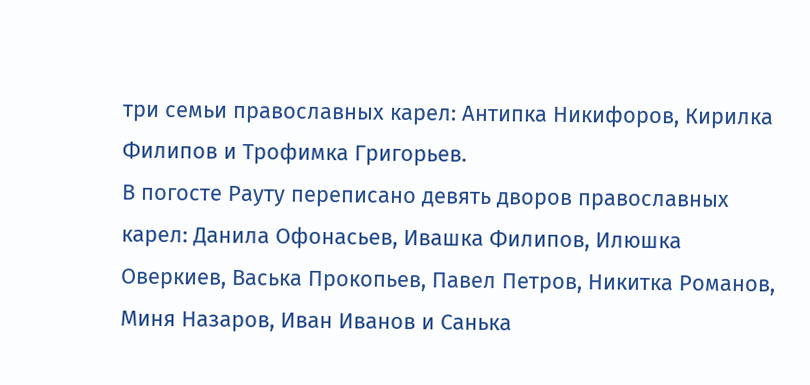три семьи православных карел: Антипка Никифоров, Кирилка Филипов и Трофимка Григорьев.
В погосте Рауту переписано девять дворов православных карел: Данила Офонасьев, Ивашка Филипов, Илюшка Оверкиев, Васька Прокопьев, Павел Петров, Никитка Романов, Миня Назаров, Иван Иванов и Санька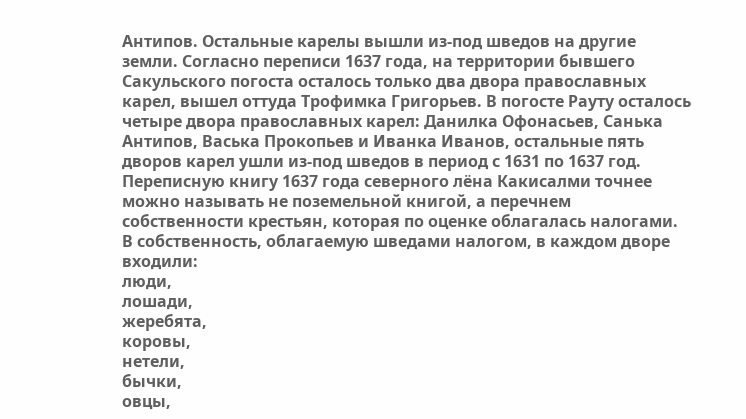Антипов. Остальные карелы вышли из-под шведов на другие земли. Согласно переписи 1637 года, на территории бывшего Сакульского погоста осталось только два двора православных карел, вышел оттуда Трофимка Григорьев. В погосте Рауту осталось четыре двора православных карел: Данилка Офонасьев, Санька Антипов, Васька Прокопьев и Иванка Иванов, остальные пять дворов карел ушли из-под шведов в период с 1631 по 1637 год.
Переписную книгу 1637 года северного лёна Какисалми точнее можно называть не поземельной книгой, а перечнем собственности крестьян, которая по оценке облагалась налогами.
В собственность, облагаемую шведами налогом, в каждом дворе входили:
люди,
лошади,
жеребята,
коровы,
нетели,
бычки,
овцы,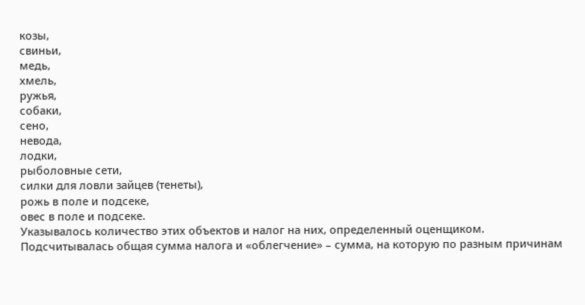козы,
свиньи,
медь,
хмель,
ружья,
собаки,
сено,
невода,
лодки,
рыболовные сети,
силки для ловли зайцев (тенеты),
рожь в поле и подсеке,
овес в поле и подсеке.
Указывалось количество этих объектов и налог на них, определенный оценщиком.
Подсчитывалась общая сумма налога и «облегчение» – сумма, на которую по разным причинам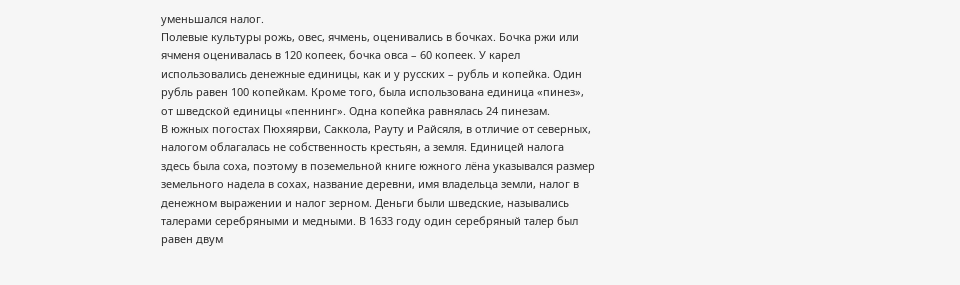уменьшался налог.
Полевые культуры рожь, овес, ячмень, оценивались в бочках. Бочка ржи или ячменя оценивалась в 120 копеек, бочка овса – 60 копеек. У карел использовались денежные единицы, как и у русских – рубль и копейка. Один рубль равен 100 копейкам. Кроме того, была использована единица «пинез», от шведской единицы «пеннинг». Одна копейка равнялась 24 пинезам.
В южных погостах Пюхяярви, Саккола, Рауту и Райсяля, в отличие от северных, налогом облагалась не собственность крестьян, а земля. Единицей налога здесь была соха, поэтому в поземельной книге южного лёна указывался размер земельного надела в сохах, название деревни, имя владельца земли, налог в денежном выражении и налог зерном. Деньги были шведские, назывались талерами серебряными и медными. В 1633 году один серебряный талер был равен двум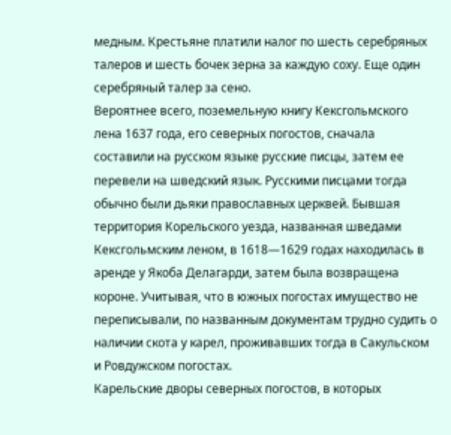медным. Крестьяне платили налог по шесть серебряных талеров и шесть бочек зерна за каждую соху. Еще один серебряный талер за сено.
Вероятнее всего, поземельную книгу Кексгольмского лена 1637 года, его северных погостов, сначала составили на русском языке русские писцы, затем ее перевели на шведский язык. Русскими писцами тогда обычно были дьяки православных церквей. Бывшая территория Корельского уезда, названная шведами Кексгольмским леном, в 1618—1629 годах находилась в аренде у Якоба Делагарди, затем была возвращена короне. Учитывая, что в южных погостах имущество не переписывали, по названным документам трудно судить о наличии скота у карел, проживавших тогда в Сакульском и Ровдужском погостах.
Карельские дворы северных погостов, в которых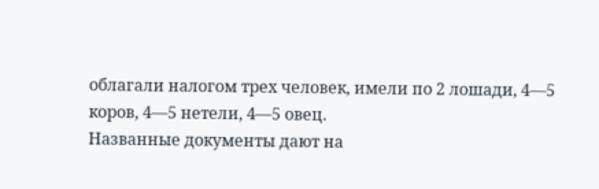облагали налогом трех человек, имели по 2 лошади, 4—5 коров, 4—5 нетели, 4—5 овец.
Названные документы дают на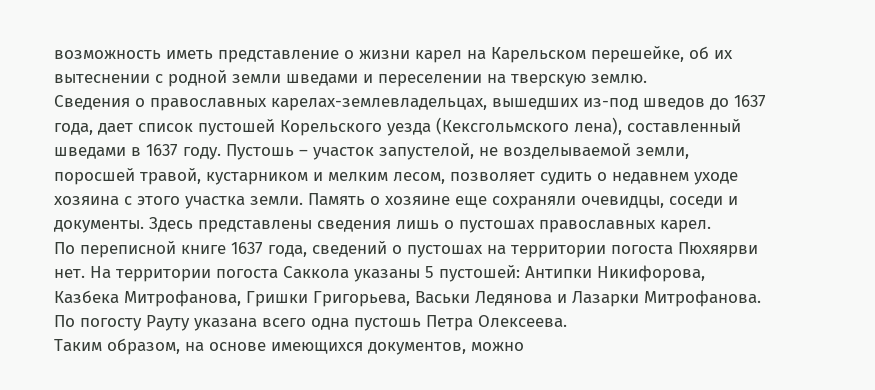возможность иметь представление о жизни карел на Карельском перешейке, об их вытеснении с родной земли шведами и переселении на тверскую землю.
Сведения о православных карелах-землевладельцах, вышедших из-под шведов до 1637 года, дает список пустошей Корельского уезда (Кексгольмского лена), составленный шведами в 1637 году. Пустошь – участок запустелой, не возделываемой земли, поросшей травой, кустарником и мелким лесом, позволяет судить о недавнем уходе хозяина с этого участка земли. Память о хозяине еще сохраняли очевидцы, соседи и документы. Здесь представлены сведения лишь о пустошах православных карел.
По переписной книге 1637 года, сведений о пустошах на территории погоста Пюхяярви нет. На территории погоста Саккола указаны 5 пустошей: Антипки Никифорова, Казбека Митрофанова, Гришки Григорьева, Васьки Ледянова и Лазарки Митрофанова. По погосту Рауту указана всего одна пустошь Петра Олексеева.
Таким образом, на основе имеющихся документов, можно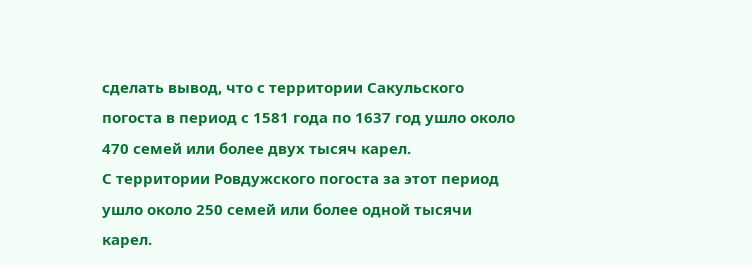сделать вывод, что с территории Сакульского погоста в период с 1581 года по 1637 год ушло около 470 семей или более двух тысяч карел.
С территории Ровдужского погоста за этот период ушло около 250 семей или более одной тысячи карел.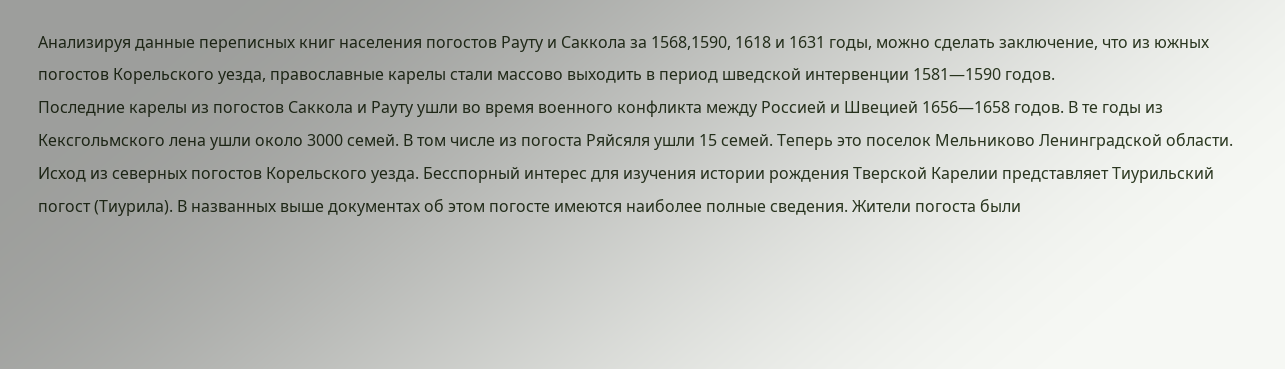Анализируя данные переписных книг населения погостов Рауту и Саккола за 1568,1590, 1618 и 1631 годы, можно сделать заключение, что из южных погостов Корельского уезда, православные карелы стали массово выходить в период шведской интервенции 1581—1590 годов.
Последние карелы из погостов Саккола и Рауту ушли во время военного конфликта между Россией и Швецией 1656—1658 годов. В те годы из Кексгольмского лена ушли около 3000 семей. В том числе из погоста Ряйсяля ушли 15 семей. Теперь это поселок Мельниково Ленинградской области.
Исход из северных погостов Корельского уезда. Бесспорный интерес для изучения истории рождения Тверской Карелии представляет Тиурильский погост (Тиурила). В названных выше документах об этом погосте имеются наиболее полные сведения. Жители погоста были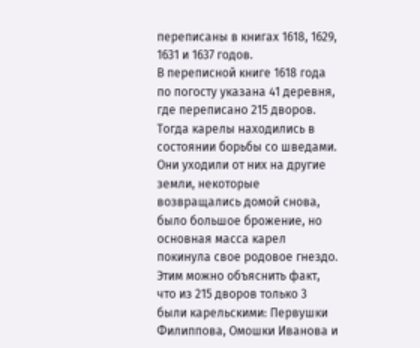переписаны в книгах 1618, 1629, 1631 и 1637 годов.
В переписной книге 1618 года по погосту указана 41 деревня, где переписано 215 дворов. Тогда карелы находились в состоянии борьбы со шведами. Они уходили от них на другие земли, некоторые возвращались домой снова, было большое брожение, но основная масса карел покинула свое родовое гнездо. Этим можно объяснить факт, что из 215 дворов только 3 были карельскими: Первушки Филиппова, Омошки Иванова и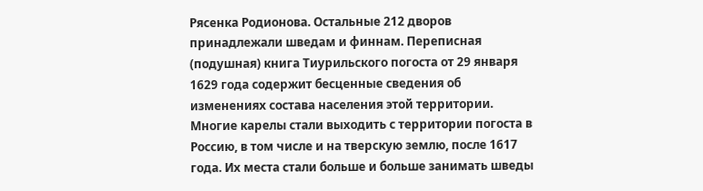Рясенка Родионова. Остальные 212 дворов принадлежали шведам и финнам. Переписная (подушная) книга Тиурильского погоста от 29 января 1629 года содержит бесценные сведения об изменениях состава населения этой территории.
Многие карелы стали выходить с территории погоста в Россию, в том числе и на тверскую землю, после 1617 года. Их места стали больше и больше занимать шведы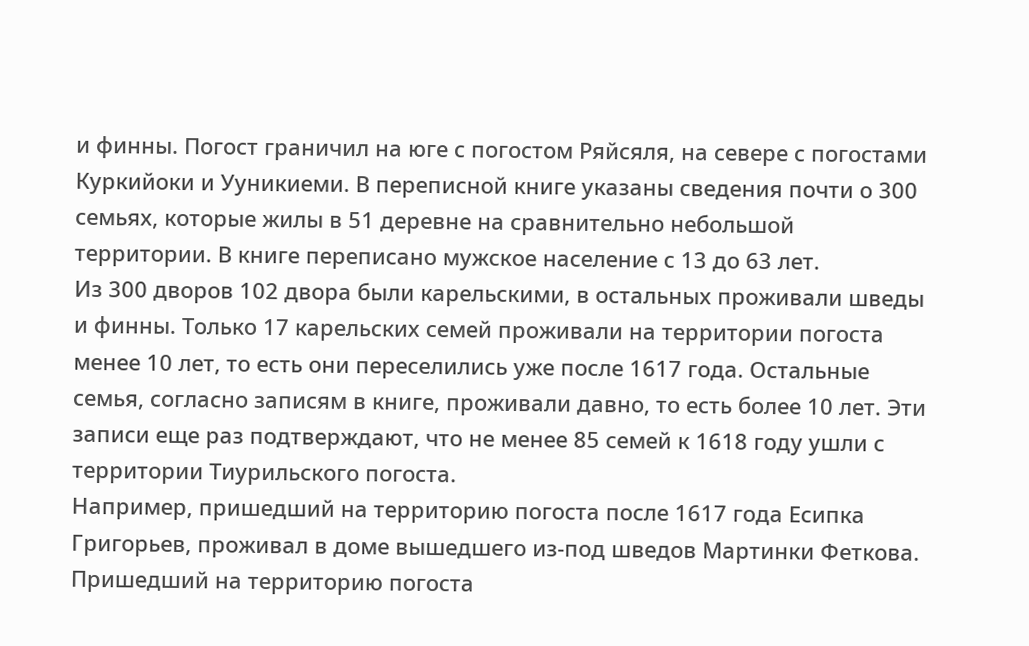и финны. Погост граничил на юге с погостом Ряйсяля, на севере с погостами Куркийоки и Ууникиеми. В переписной книге указаны сведения почти о 300 семьях, которые жилы в 51 деревне на сравнительно небольшой территории. В книге переписано мужское население с 13 до 63 лет.
Из 300 дворов 102 двора были карельскими, в остальных проживали шведы и финны. Только 17 карельских семей проживали на территории погоста менее 10 лет, то есть они переселились уже после 1617 года. Остальные семья, согласно записям в книге, проживали давно, то есть более 10 лет. Эти записи еще раз подтверждают, что не менее 85 семей к 1618 году ушли с территории Тиурильского погоста.
Например, пришедший на территорию погоста после 1617 года Есипка Григорьев, проживал в доме вышедшего из-под шведов Мартинки Феткова. Пришедший на территорию погоста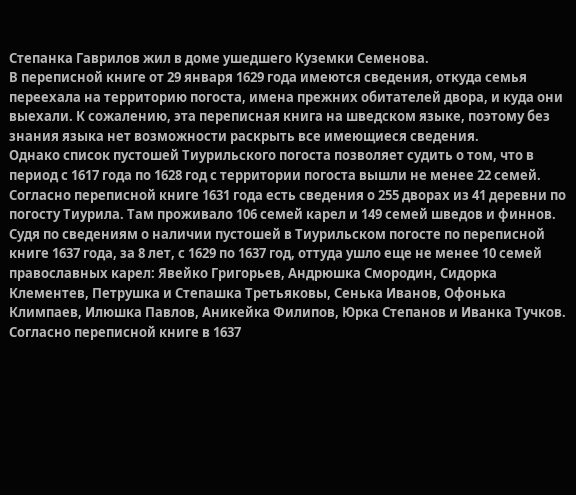Степанка Гаврилов жил в доме ушедшего Куземки Семенова.
В переписной книге от 29 января 1629 года имеются сведения, откуда семья переехала на территорию погоста, имена прежних обитателей двора, и куда они выехали. К сожалению, эта переписная книга на шведском языке, поэтому без знания языка нет возможности раскрыть все имеющиеся сведения.
Однако список пустошей Тиурильского погоста позволяет судить о том, что в период с 1617 года по 1628 год с территории погоста вышли не менее 22 семей.
Согласно переписной книге 1631 года есть сведения о 255 дворах из 41 деревни по погосту Тиурила. Там проживало 106 семей карел и 149 семей шведов и финнов. Судя по сведениям о наличии пустошей в Тиурильском погосте по переписной книге 1637 года, за 8 лет, с 1629 по 1637 год, оттуда ушло еще не менее 10 семей православных карел: Явейко Григорьев, Андрюшка Смородин, Сидорка Клементев, Петрушка и Степашка Третьяковы, Сенька Иванов, Офонька Климпаев, Илюшка Павлов, Аникейка Филипов, Юрка Степанов и Иванка Тучков.
Согласно переписной книге в 1637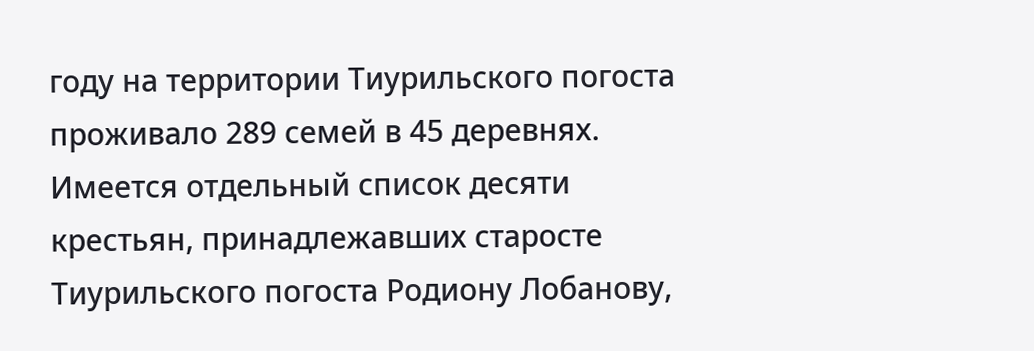году на территории Тиурильского погоста проживало 289 семей в 45 деревнях. Имеется отдельный список десяти крестьян, принадлежавших старосте Тиурильского погоста Родиону Лобанову,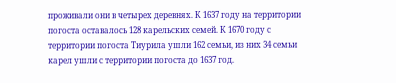проживали они в четырех деревнях. К 1637 году на территории погоста оставалось 128 карельских семей. К 1670 году с территории погоста Тиурила ушли 162 семьи, из них 34 семьи карел ушли с территории погоста до 1637 год.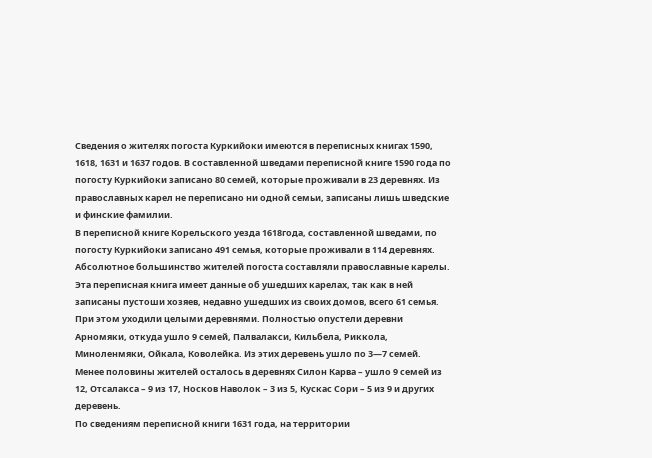Сведения о жителях погоста Куркийоки имеются в переписных книгах 1590, 1618, 1631 и 1637 годов. В составленной шведами переписной книге 1590 года по погосту Куркийоки записано 80 семей, которые проживали в 23 деревнях. Из православных карел не переписано ни одной семьи, записаны лишь шведские и финские фамилии.
В переписной книге Корельского уезда 1618года, составленной шведами, по погосту Куркийоки записано 491 семья, которые проживали в 114 деревнях. Абсолютное большинство жителей погоста составляли православные карелы. Эта переписная книга имеет данные об ушедших карелах, так как в ней записаны пустоши хозяев, недавно ушедших из своих домов, всего 61 семья. При этом уходили целыми деревнями. Полностью опустели деревни Арномяки, откуда ушло 9 семей, Палвалакси, Кильбела, Риккола, Миноленмяки, Ойкала, Коволейка. Из этих деревень ушло по 3—7 семей.
Менее половины жителей осталось в деревнях Силон Карва – ушло 9 семей из 12, Отсалакса – 9 из 17, Носков Наволок – 3 из 5, Кускас Сори – 5 из 9 и других деревень.
По сведениям переписной книги 1631 года, на территории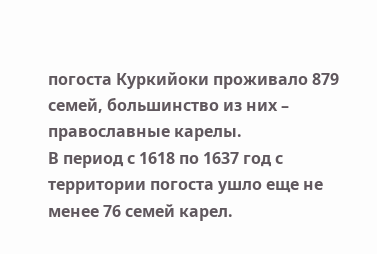погоста Куркийоки проживало 879 семей, большинство из них – православные карелы.
В период с 1618 по 1637 год с территории погоста ушло еще не менее 76 семей карел.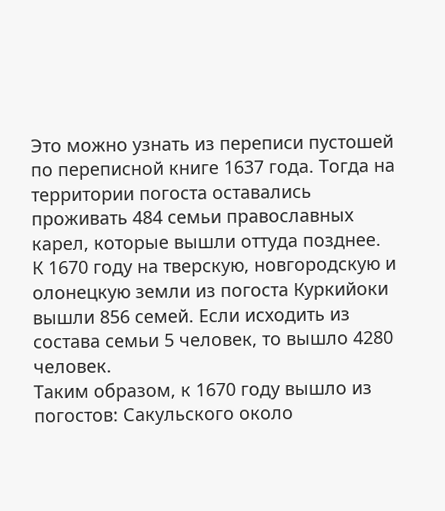Это можно узнать из переписи пустошей по переписной книге 1637 года. Тогда на территории погоста оставались проживать 484 семьи православных карел, которые вышли оттуда позднее.
К 1670 году на тверскую, новгородскую и олонецкую земли из погоста Куркийоки вышли 856 семей. Если исходить из состава семьи 5 человек, то вышло 4280 человек.
Таким образом, к 1670 году вышло из погостов: Сакульского около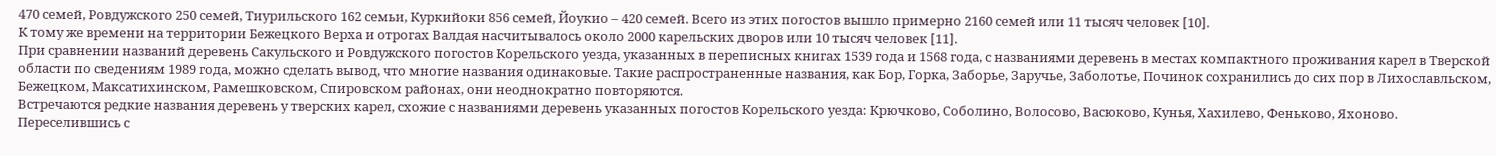470 семей, Ровдужского 250 семей, Тиурильского 162 семьи, Куркийоки 856 семей, Йоукио – 420 семей. Всего из этих погостов вышло примерно 2160 семей или 11 тысяч человек [10].
К тому же времени на территории Бежецкого Верха и отрогах Валдая насчитывалось около 2000 карельских дворов или 10 тысяч человек [11].
При сравнении названий деревень Сакульского и Ровдужского погостов Корельского уезда, указанных в переписных книгах 1539 года и 1568 года, с названиями деревень в местах компактного проживания карел в Тверской области по сведениям 1989 года, можно сделать вывод, что многие названия одинаковые. Такие распространенные названия, как Бор, Горка, Заборье, Заручье, Заболотье, Починок сохранились до сих пор в Лихославльском, Бежецком, Максатихинском, Рамешковском, Спировском районах, они неоднократно повторяются.
Встречаются редкие названия деревень у тверских карел, схожие с названиями деревень указанных погостов Корельского уезда: Крючково, Соболино, Волосово, Васюково, Кунья, Хахилево, Феньково, Яхоново.
Переселившись с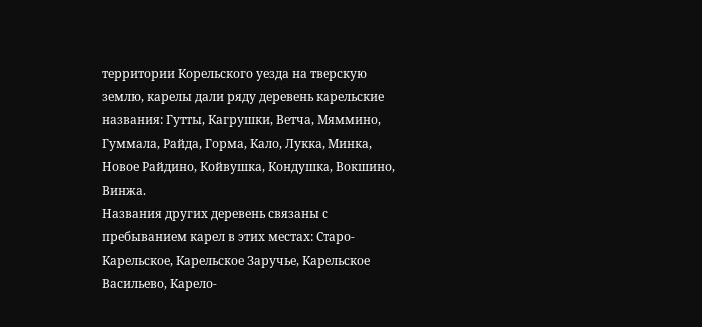территории Корельского уезда на тверскую землю, карелы дали ряду деревень карельские названия: Гутты, Кагрушки, Ветча, Мяммино, Гуммала, Райда, Горма, Кало, Лукка, Минка, Новое Райдино, Койвушка, Кондушка, Вокшино, Винжа.
Названия других деревень связаны с пребыванием карел в этих местах: Старо-Карельское, Карельское Заручье, Карельское Васильево, Карело-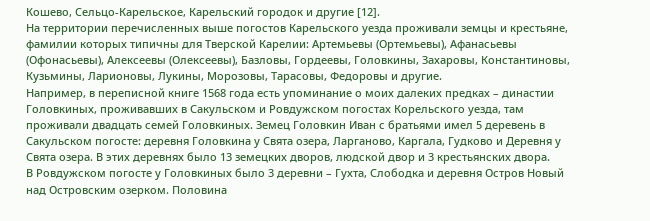Кошево, Сельцо-Карельское, Карельский городок и другие [12].
На территории перечисленных выше погостов Карельского уезда проживали земцы и крестьяне, фамилии которых типичны для Тверской Карелии: Артемьевы (Ортемьевы), Афанасьевы (Офонасьевы), Алексеевы (Олексеевы), Базловы, Гордеевы, Головкины, Захаровы, Константиновы, Кузьмины, Ларионовы, Лукины, Морозовы, Тарасовы, Федоровы и другие.
Например, в переписной книге 1568 года есть упоминание о моих далеких предках – династии Головкиных, проживавших в Сакульском и Ровдужском погостах Корельского уезда, там проживали двадцать семей Головкиных. Земец Головкин Иван с братьями имел 5 деревень в Сакульском погосте: деревня Головкина у Свята озера, Ларганово, Каргала, Гудково и Деревня у Свята озера. В этих деревнях было 13 земецких дворов, людской двор и 3 крестьянских двора.
В Ровдужском погосте у Головкиных было 3 деревни – Гухта, Слободка и деревня Остров Новый над Островским озерком. Половина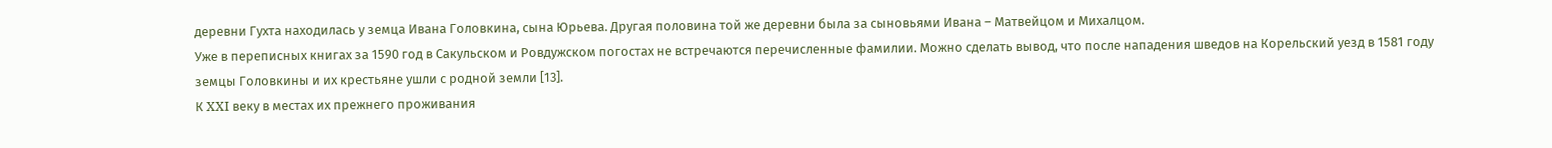деревни Гухта находилась у земца Ивана Головкина, сына Юрьева. Другая половина той же деревни была за сыновьями Ивана – Матвейцом и Михалцом.
Уже в переписных книгах за 1590 год в Сакульском и Ровдужском погостах не встречаются перечисленные фамилии. Можно сделать вывод, что после нападения шведов на Корельский уезд в 1581 году земцы Головкины и их крестьяне ушли с родной земли [13].
К XXI веку в местах их прежнего проживания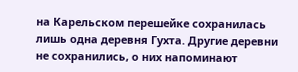на Карельском перешейке сохранилась лишь одна деревня Гухта. Другие деревни не сохранились, о них напоминают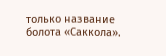только название болота «Саккола».